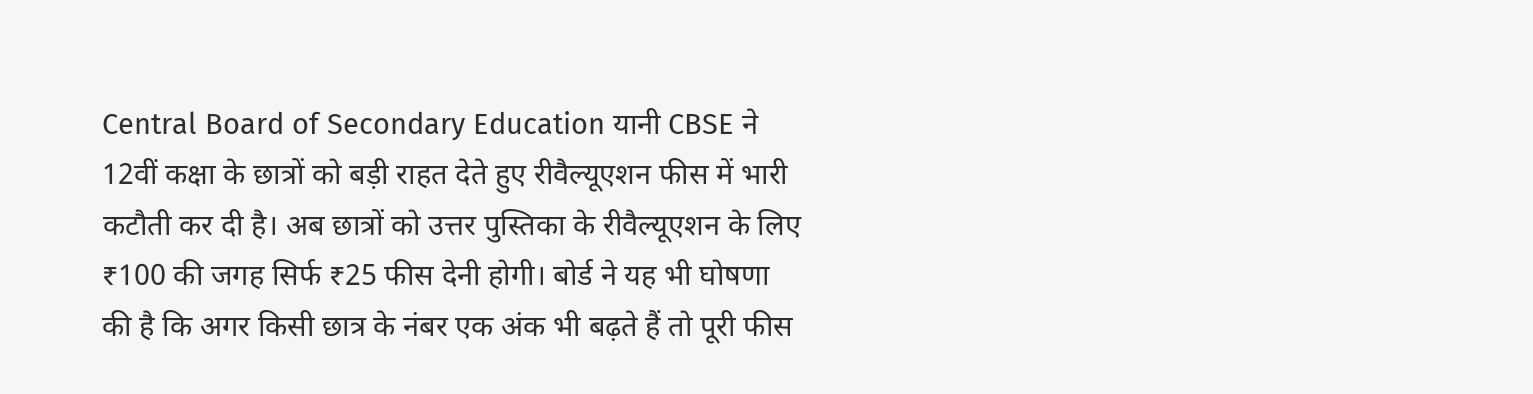Central Board of Secondary Education यानी CBSE ने 12वीं कक्षा के छात्रों को बड़ी राहत देते हुए रीवैल्यूएशन फीस में भारी कटौती कर दी है। अब छात्रों को उत्तर पुस्तिका के रीवैल्यूएशन के लिए ₹100 की जगह सिर्फ ₹25 फीस देनी होगी। बोर्ड ने यह भी घोषणा की है कि अगर किसी छात्र के नंबर एक अंक भी बढ़ते हैं तो पूरी फीस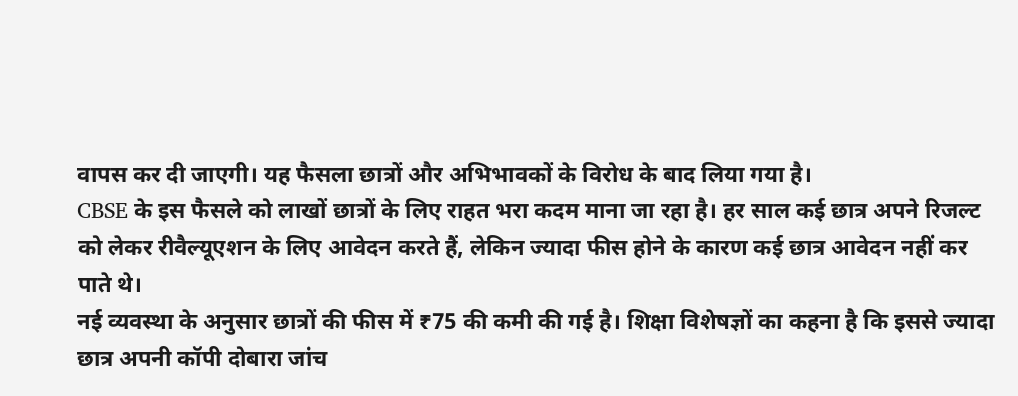वापस कर दी जाएगी। यह फैसला छात्रों और अभिभावकों के विरोध के बाद लिया गया है।
CBSE के इस फैसले को लाखों छात्रों के लिए राहत भरा कदम माना जा रहा है। हर साल कई छात्र अपने रिजल्ट को लेकर रीवैल्यूएशन के लिए आवेदन करते हैं, लेकिन ज्यादा फीस होने के कारण कई छात्र आवेदन नहीं कर पाते थे।
नई व्यवस्था के अनुसार छात्रों की फीस में ₹75 की कमी की गई है। शिक्षा विशेषज्ञों का कहना है कि इससे ज्यादा छात्र अपनी कॉपी दोबारा जांच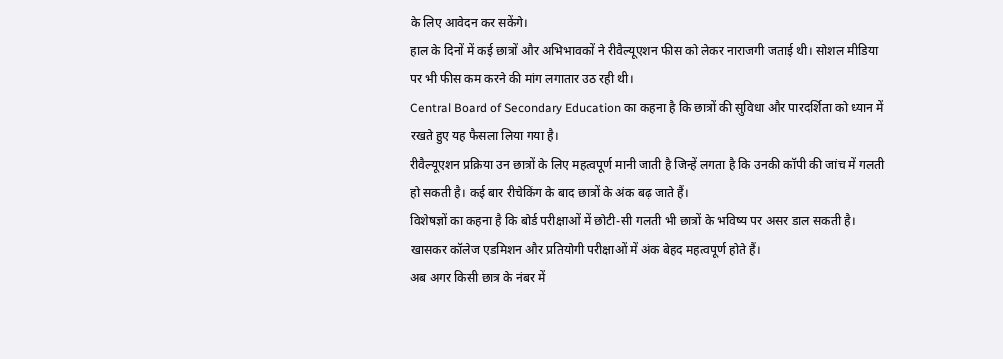के लिए आवेदन कर सकेंगे।
हाल के दिनों में कई छात्रों और अभिभावकों ने रीवैल्यूएशन फीस को लेकर नाराजगी जताई थी। सोशल मीडिया पर भी फीस कम करने की मांग लगातार उठ रही थी।
Central Board of Secondary Education का कहना है कि छात्रों की सुविधा और पारदर्शिता को ध्यान में रखते हुए यह फैसला लिया गया है।
रीवैल्यूएशन प्रक्रिया उन छात्रों के लिए महत्वपूर्ण मानी जाती है जिन्हें लगता है कि उनकी कॉपी की जांच में गलती हो सकती है। कई बार रीचेकिंग के बाद छात्रों के अंक बढ़ जाते हैं।
विशेषज्ञों का कहना है कि बोर्ड परीक्षाओं में छोटी-सी गलती भी छात्रों के भविष्य पर असर डाल सकती है। खासकर कॉलेज एडमिशन और प्रतियोगी परीक्षाओं में अंक बेहद महत्वपूर्ण होते हैं।
अब अगर किसी छात्र के नंबर में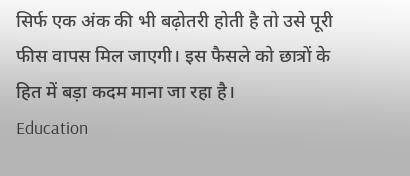सिर्फ एक अंक की भी बढ़ोतरी होती है तो उसे पूरी फीस वापस मिल जाएगी। इस फैसले को छात्रों के हित में बड़ा कदम माना जा रहा है।
Education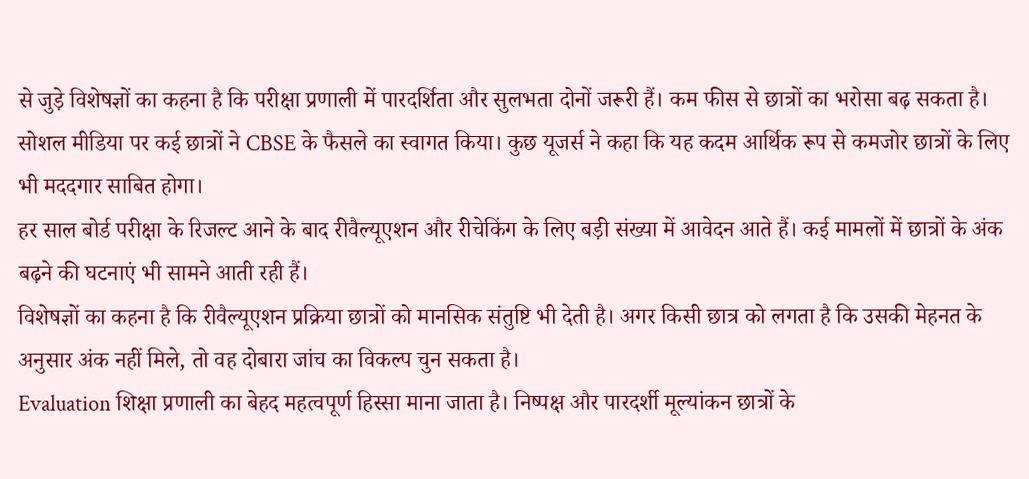से जुड़े विशेषज्ञों का कहना है कि परीक्षा प्रणाली में पारदर्शिता और सुलभता दोनों जरूरी हैं। कम फीस से छात्रों का भरोसा बढ़ सकता है।
सोशल मीडिया पर कई छात्रों ने CBSE के फैसले का स्वागत किया। कुछ यूजर्स ने कहा कि यह कदम आर्थिक रूप से कमजोर छात्रों के लिए भी मददगार साबित होगा।
हर साल बोर्ड परीक्षा के रिजल्ट आने के बाद रीवैल्यूएशन और रीचेकिंग के लिए बड़ी संख्या में आवेदन आते हैं। कई मामलों में छात्रों के अंक बढ़ने की घटनाएं भी सामने आती रही हैं।
विशेषज्ञों का कहना है कि रीवैल्यूएशन प्रक्रिया छात्रों को मानसिक संतुष्टि भी देती है। अगर किसी छात्र को लगता है कि उसकी मेहनत के अनुसार अंक नहीं मिले, तो वह दोबारा जांच का विकल्प चुन सकता है।
Evaluation शिक्षा प्रणाली का बेहद महत्वपूर्ण हिस्सा माना जाता है। निष्पक्ष और पारदर्शी मूल्यांकन छात्रों के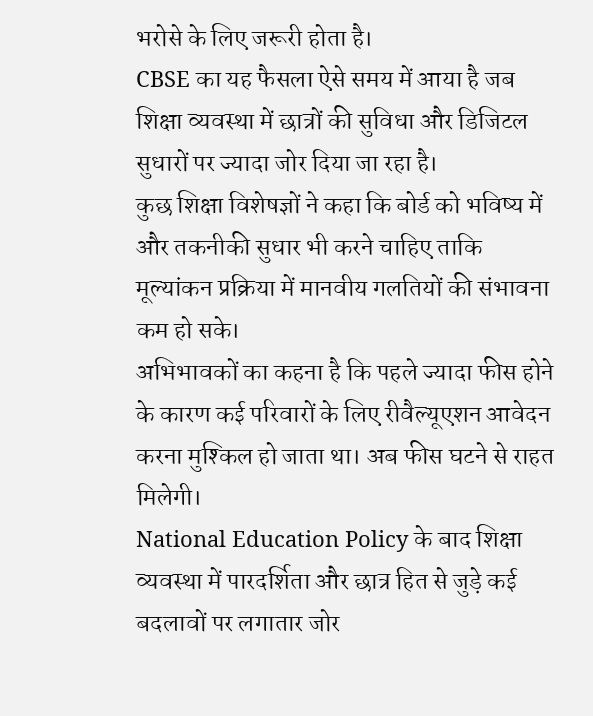भरोसे के लिए जरूरी होता है।
CBSE का यह फैसला ऐसे समय में आया है जब शिक्षा व्यवस्था में छात्रों की सुविधा और डिजिटल सुधारों पर ज्यादा जोर दिया जा रहा है।
कुछ शिक्षा विशेषज्ञों ने कहा कि बोर्ड को भविष्य में और तकनीकी सुधार भी करने चाहिए ताकि मूल्यांकन प्रक्रिया में मानवीय गलतियों की संभावना कम हो सके।
अभिभावकों का कहना है कि पहले ज्यादा फीस होने के कारण कई परिवारों के लिए रीवैल्यूएशन आवेदन करना मुश्किल हो जाता था। अब फीस घटने से राहत मिलेगी।
National Education Policy के बाद शिक्षा व्यवस्था में पारदर्शिता और छात्र हित से जुड़े कई बदलावों पर लगातार जोर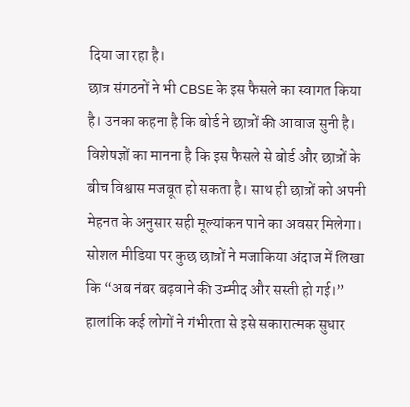दिया जा रहा है।
छात्र संगठनों ने भी CBSE के इस फैसले का स्वागत किया है। उनका कहना है कि बोर्ड ने छात्रों की आवाज सुनी है।
विशेषज्ञों का मानना है कि इस फैसले से बोर्ड और छात्रों के बीच विश्वास मजबूत हो सकता है। साथ ही छात्रों को अपनी मेहनत के अनुसार सही मूल्यांकन पाने का अवसर मिलेगा।
सोशल मीडिया पर कुछ छात्रों ने मजाकिया अंदाज में लिखा कि “अब नंबर बढ़वाने की उम्मीद और सस्ती हो गई।” हालांकि कई लोगों ने गंभीरता से इसे सकारात्मक सुधार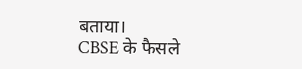बताया।
CBSE के फैसले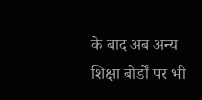के बाद अब अन्य शिक्षा बोर्डों पर भी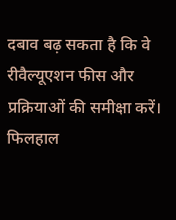दबाव बढ़ सकता है कि वे रीवैल्यूएशन फीस और प्रक्रियाओं की समीक्षा करें।
फिलहाल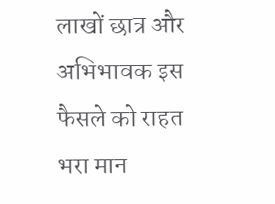लाखों छात्र और अभिभावक इस फैसले को राहत भरा मान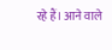रहे हैं। आने वाले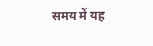समय में यह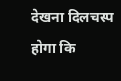देखना दिलचस्प होगा कि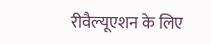रीवैल्यूएशन के लिए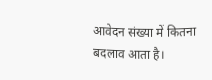आवेदन संख्या में कितना बदलाव आता है।